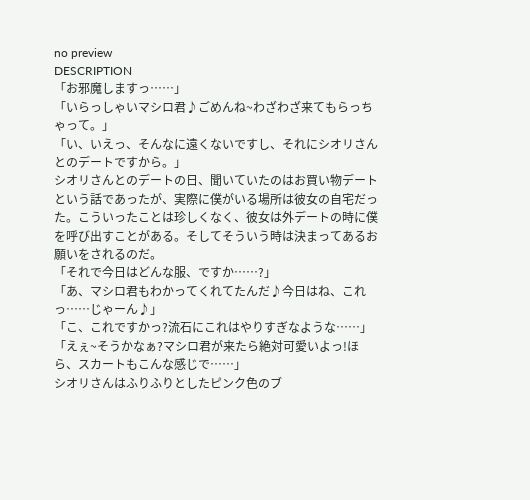no preview
DESCRIPTION
「お邪魔しますっ……」
「いらっしゃいマシロ君♪ごめんね~わざわざ来てもらっちゃって。」
「い、いえっ、そんなに遠くないですし、それにシオリさんとのデートですから。」
シオリさんとのデートの日、聞いていたのはお買い物デートという話であったが、実際に僕がいる場所は彼女の自宅だった。こういったことは珍しくなく、彼女は外デートの時に僕を呼び出すことがある。そしてそういう時は決まってあるお願いをされるのだ。
「それで今日はどんな服、ですか……?」
「あ、マシロ君もわかってくれてたんだ♪今日はね、これっ……じゃーん♪」
「こ、これですかっ?流石にこれはやりすぎなような……」
「えぇ~そうかなぁ?マシロ君が来たら絶対可愛いよっ!ほら、スカートもこんな感じで……」
シオリさんはふりふりとしたピンク色のブ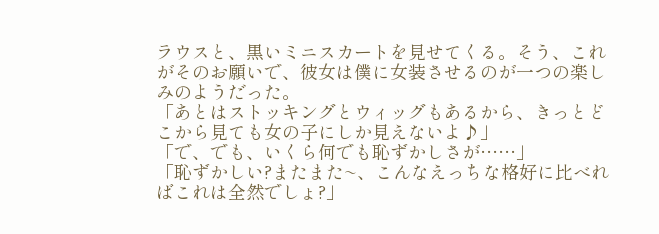ラウスと、黒いミニスカートを見せてくる。そう、これがそのお願いで、彼女は僕に女装させるのが一つの楽しみのようだった。
「あとはストッキングとウィッグもあるから、きっとどこから見ても女の子にしか見えないよ♪」
「で、でも、いくら何でも恥ずかしさが……」
「恥ずかしい?またまた~、こんなえっちな格好に比べればこれは全然でしょ?」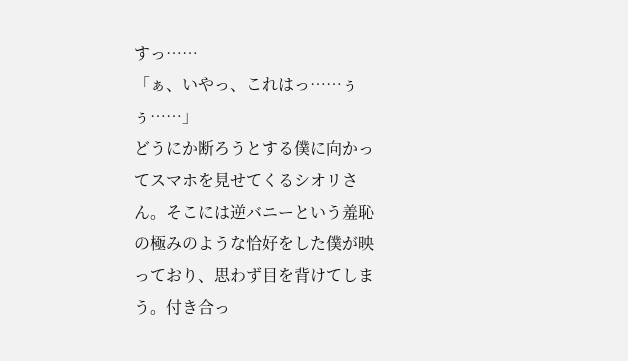すっ……
「ぁ、いやっ、これはっ……ぅぅ……」
どうにか断ろうとする僕に向かってスマホを見せてくるシオリさん。そこには逆バニーという羞恥の極みのような恰好をした僕が映っており、思わず目を背けてしまう。付き合っ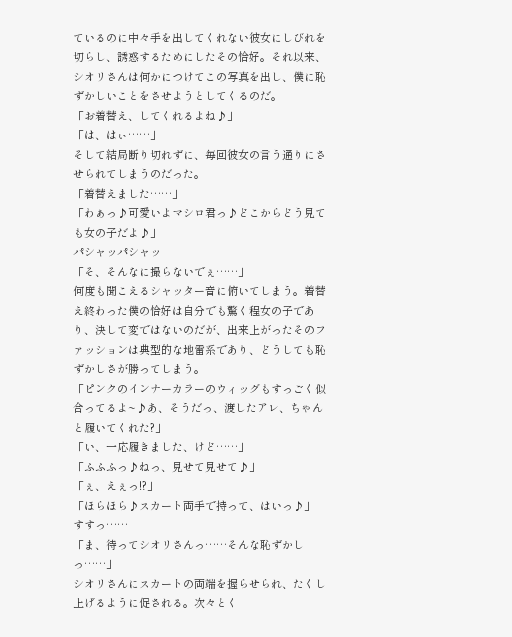ているのに中々手を出してくれない彼女にしびれを切らし、誘惑するためにしたその恰好。それ以来、シオリさんは何かにつけてこの写真を出し、僕に恥ずかしいことをさせようとしてくるのだ。
「お着替え、してくれるよね♪」
「は、はぃ……」
そして結局断り切れずに、毎回彼女の言う通りにさせられてしまうのだった。
「着替えました……」
「わぁっ♪可愛いよマシロ君っ♪どこからどう見ても女の子だよ♪」
パシャッパシャッ
「そ、そんなに撮らないでぇ……」
何度も聞こえるシャッター音に俯いてしまう。着替え終わった僕の恰好は自分でも驚く程女の子であり、決して変ではないのだが、出来上がったそのファッションは典型的な地雷系であり、どうしても恥ずかしさが勝ってしまう。
「ピンクのインナーカラーのウィッグもすっごく似合ってるよ~♪あ、そうだっ、渡したアレ、ちゃんと履いてくれた?」
「い、一応履きました、けど……」
「ふふふっ♪ねっ、見せて見せて♪」
「ぇ、えぇっ!?」
「ほらほら♪スカート両手で持って、はいっ♪」
すすっ……
「ま、待ってシオリさんっ……そんな恥ずかしっ……」
シオリさんにスカートの両端を握らせられ、たくし上げるように促される。次々とく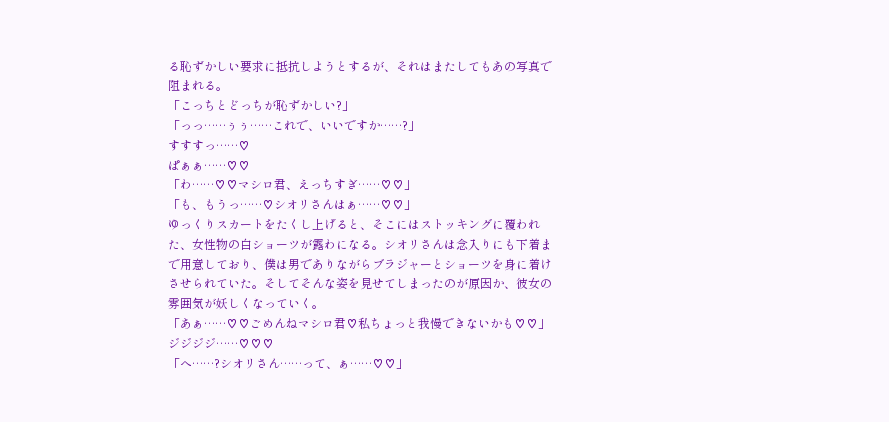る恥ずかしい要求に抵抗しようとするが、それはまたしてもあの写真で阻まれる。
「こっちとどっちが恥ずかしい?」
「っっ……ぅぅ……これで、いいですか……?」
すすすっ……♡
ぱぁぁ……♡♡
「わ……♡♡マシロ君、えっちすぎ……♡♡」
「も、もうっ……♡シオリさんはぁ……♡♡」
ゆっくりスカートをたくし上げると、そこにはストッキングに覆われた、女性物の白ショーツが露わになる。シオリさんは念入りにも下着まで用意しており、僕は男でありながらブラジャーとショーツを身に着けさせられていた。そしてそんな姿を見せてしまったのが原因か、彼女の雰囲気が妖しくなっていく。
「あぁ……♡♡ごめんねマシロ君♡私ちょっと我慢できないかも♡♡」
ジジジジ……♡♡♡
「へ……?シオリさん……って、ぁ……♡♡」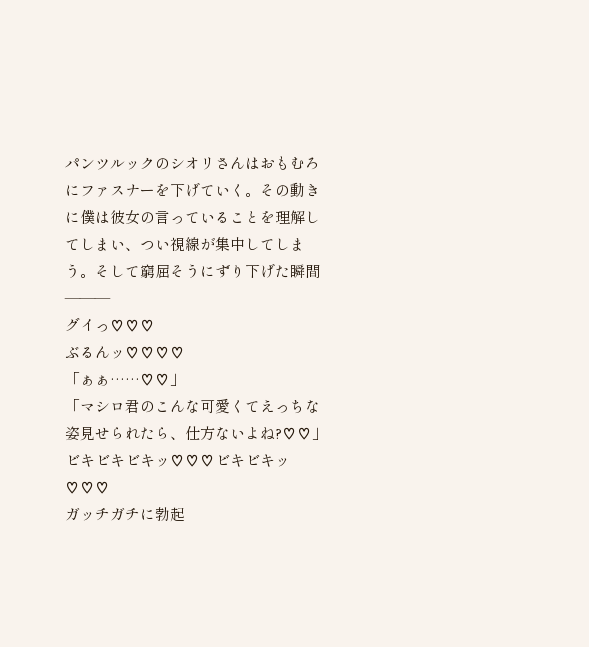パンツルックのシオリさんはおもむろにファスナーを下げていく。その動きに僕は彼女の言っていることを理解してしまい、つい視線が集中してしまう。そして窮屈そうにずり下げた瞬間―――
グイっ♡♡♡
ぶるんッ♡♡♡♡
「ぁぁ……♡♡」
「マシロ君のこんな可愛くてえっちな姿見せられたら、仕方ないよね?♡♡」
ビキビキビキッ♡♡♡ビキビキッ♡♡♡
ガッチガチに勃起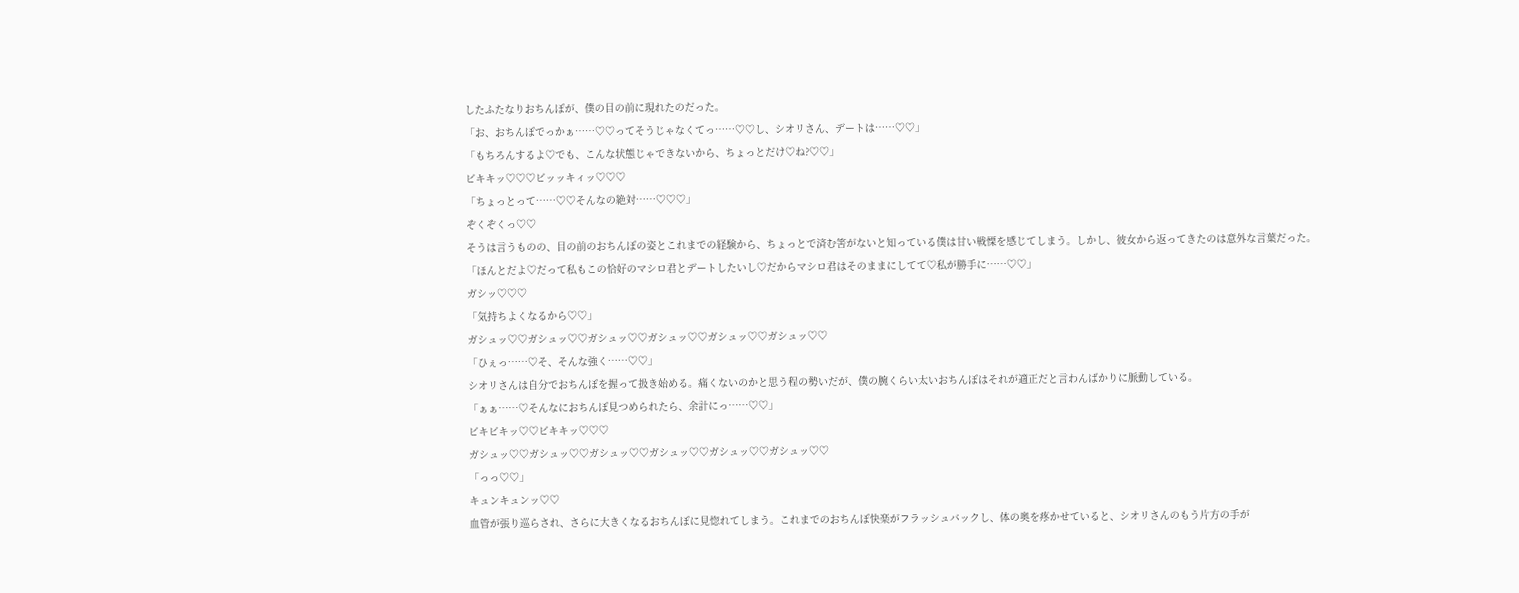したふたなりおちんぽが、僕の目の前に現れたのだった。
「お、おちんぽでっかぁ……♡♡ってそうじゃなくてっ……♡♡し、シオリさん、デートは……♡♡」
「もちろんするよ♡でも、こんな状態じゃできないから、ちょっとだけ♡ね?♡♡」
ビキキッ♡♡♡ビッッキィッ♡♡♡
「ちょっとって……♡♡そんなの絶対……♡♡♡」
ぞくぞくっ♡♡
そうは言うものの、目の前のおちんぽの姿とこれまでの経験から、ちょっとで済む筈がないと知っている僕は甘い戦慄を感じてしまう。しかし、彼女から返ってきたのは意外な言葉だった。
「ほんとだよ♡だって私もこの恰好のマシロ君とデートしたいし♡だからマシロ君はそのままにしてて♡私が勝手に……♡♡」
ガシッ♡♡♡
「気持ちよくなるから♡♡」
ガシュッ♡♡ガシュッ♡♡ガシュッ♡♡ガシュッ♡♡ガシュッ♡♡ガシュッ♡♡
「ひぇっ……♡そ、そんな強く……♡♡」
シオリさんは自分でおちんぽを握って扱き始める。痛くないのかと思う程の勢いだが、僕の腕くらい太いおちんぽはそれが適正だと言わんばかりに脈動している。
「ぁぁ……♡そんなにおちんぽ見つめられたら、余計にっ……♡♡」
ビキビキッ♡♡ビキキッ♡♡♡
ガシュッ♡♡ガシュッ♡♡ガシュッ♡♡ガシュッ♡♡ガシュッ♡♡ガシュッ♡♡
「っっ♡♡」
キュンキュンッ♡♡
血管が張り巡らされ、さらに大きくなるおちんぽに見惚れてしまう。これまでのおちんぽ快楽がフラッシュバックし、体の奥を疼かせていると、シオリさんのもう片方の手が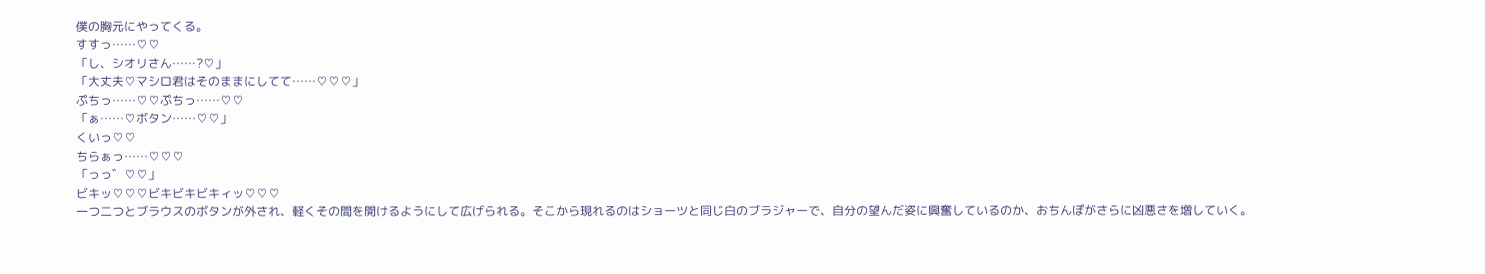僕の胸元にやってくる。
すすっ……♡♡
「し、シオリさん……?♡」
「大丈夫♡マシロ君はそのままにしてて……♡♡♡」
ぷちっ……♡♡ぷちっ……♡♡
「ぁ……♡ボタン……♡♡」
くいっ♡♡
ちらぁっ……♡♡♡
「っっ゛♡♡」
ビキッ♡♡♡ビキビキビキィッ♡♡♡
一つ二つとブラウスのボタンが外され、軽くその間を開けるようにして広げられる。そこから現れるのはショーツと同じ白のブラジャーで、自分の望んだ姿に興奮しているのか、おちんぽがさらに凶悪さを増していく。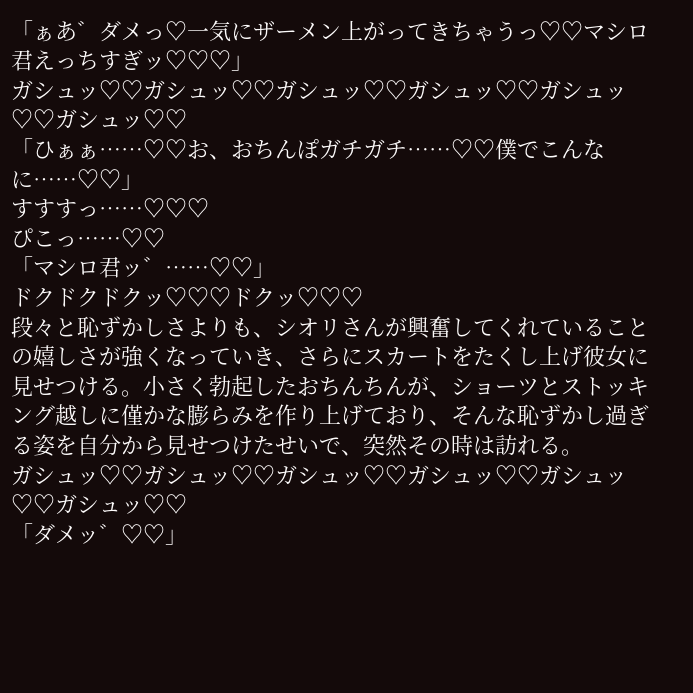「ぁあ゛ダメっ♡一気にザーメン上がってきちゃうっ♡♡マシロ君えっちすぎッ♡♡♡」
ガシュッ♡♡ガシュッ♡♡ガシュッ♡♡ガシュッ♡♡ガシュッ♡♡ガシュッ♡♡
「ひぁぁ……♡♡お、おちんぽガチガチ……♡♡僕でこんなに……♡♡」
すすすっ……♡♡♡
ぴこっ……♡♡
「マシロ君ッ゛……♡♡」
ドクドクドクッ♡♡♡ドクッ♡♡♡
段々と恥ずかしさよりも、シオリさんが興奮してくれていることの嬉しさが強くなっていき、さらにスカートをたくし上げ彼女に見せつける。小さく勃起したおちんちんが、ショーツとストッキング越しに僅かな膨らみを作り上げており、そんな恥ずかし過ぎる姿を自分から見せつけたせいで、突然その時は訪れる。
ガシュッ♡♡ガシュッ♡♡ガシュッ♡♡ガシュッ♡♡ガシュッ♡♡ガシュッ♡♡
「ダメッ゛♡♡」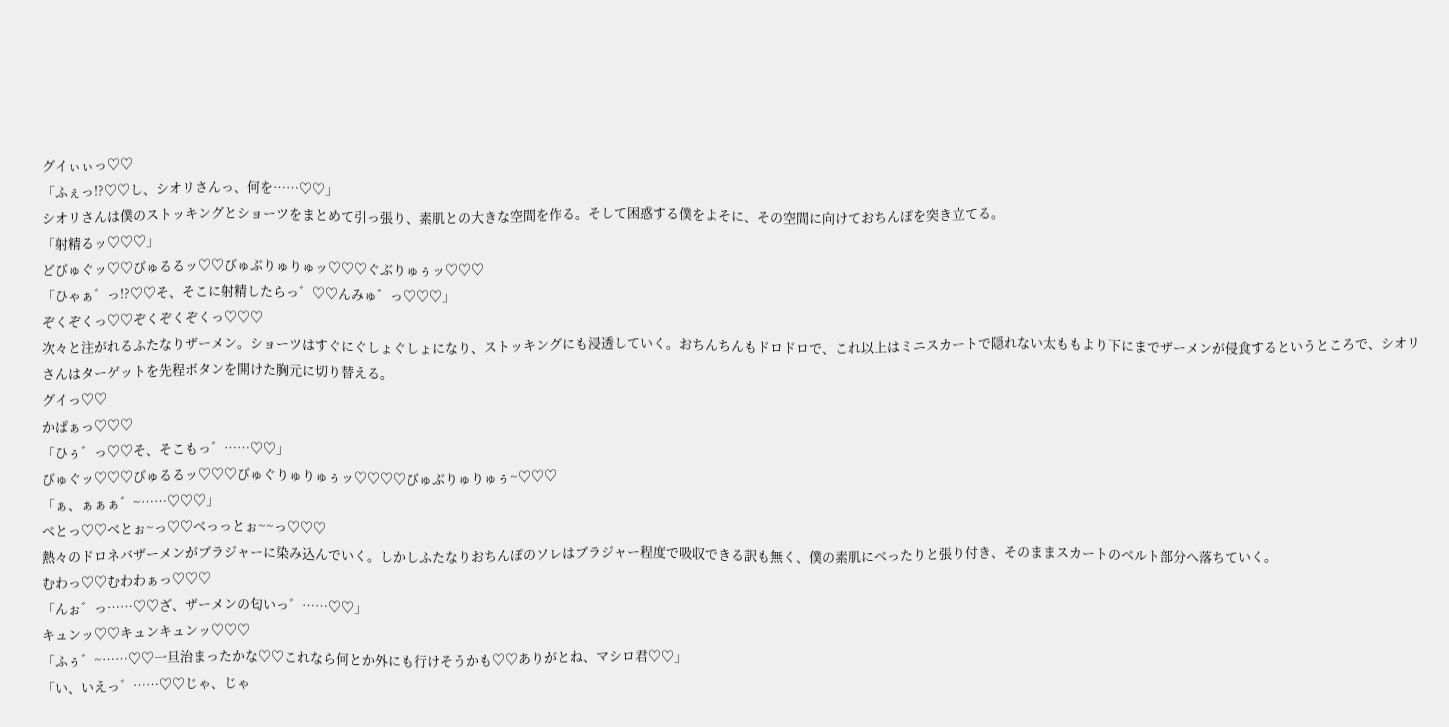グイぃぃっ♡♡
「ふぇっ!?♡♡し、シオリさんっ、何を……♡♡」
シオリさんは僕のストッキングとショーツをまとめて引っ張り、素肌との大きな空間を作る。そして困惑する僕をよそに、その空間に向けておちんぽを突き立てる。
「射精るッ♡♡♡」
どびゅぐッ♡♡びゅるるッ♡♡びゅぶりゅりゅッ♡♡♡ぐぶりゅぅッ♡♡♡
「ひゃぁ゛っ!?♡♡そ、そこに射精したらっ゛♡♡んみゅ゛っ♡♡♡」
ぞくぞくっ♡♡ぞくぞくぞくっ♡♡♡
次々と注がれるふたなりザーメン。ショーツはすぐにぐしょぐしょになり、ストッキングにも浸透していく。おちんちんもドロドロで、これ以上はミニスカートで隠れない太ももより下にまでザーメンが侵食するというところで、シオリさんはターゲットを先程ボタンを開けた胸元に切り替える。
グイっ♡♡
かぱぁっ♡♡♡
「ひぅ゛っ♡♡そ、そこもっ゛……♡♡」
びゅぐッ♡♡♡びゅるるッ♡♡♡びゅぐりゅりゅぅッ♡♡♡♡びゅぶりゅりゅぅ~♡♡♡
「ぁ、ぁぁぁ゛~……♡♡♡」
べとっ♡♡べとぉ~っ♡♡べっっとぉ~~っ♡♡♡
熱々のドロネバザーメンがブラジャーに染み込んでいく。しかしふたなりおちんぽのソレはブラジャー程度で吸収できる訳も無く、僕の素肌にべったりと張り付き、そのままスカートのベルト部分へ落ちていく。
むわっ♡♡むわわぁっ♡♡♡
「んぉ゛っ……♡♡ざ、ザーメンの匂いっ゛……♡♡」
キュンッ♡♡キュンキュンッ♡♡♡
「ふぅ゛~……♡♡一旦治まったかな♡♡これなら何とか外にも行けそうかも♡♡ありがとね、マシロ君♡♡」
「い、いえっ゛……♡♡じゃ、じゃ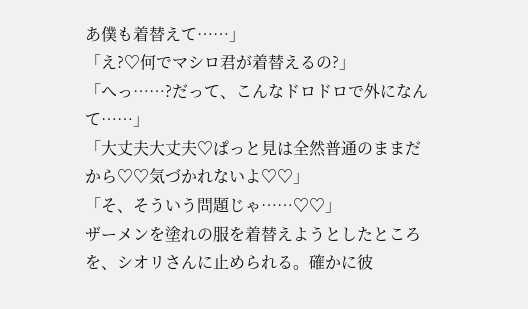あ僕も着替えて……」
「え?♡何でマシロ君が着替えるの?」
「へっ……?だって、こんなドロドロで外になんて……」
「大丈夫大丈夫♡ぱっと見は全然普通のままだから♡♡気づかれないよ♡♡」
「そ、そういう問題じゃ……♡♡」
ザーメンを塗れの服を着替えようとしたところを、シオリさんに止められる。確かに彼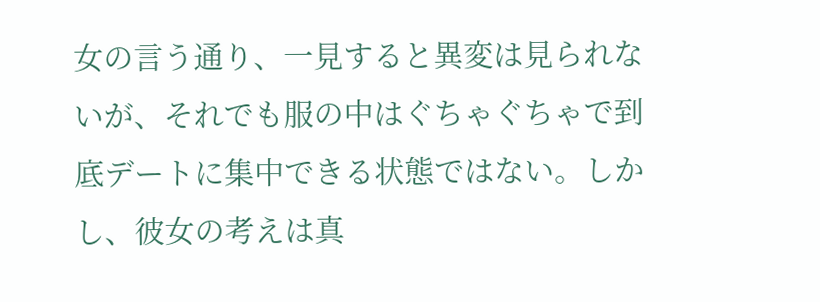女の言う通り、一見すると異変は見られないが、それでも服の中はぐちゃぐちゃで到底デートに集中できる状態ではない。しかし、彼女の考えは真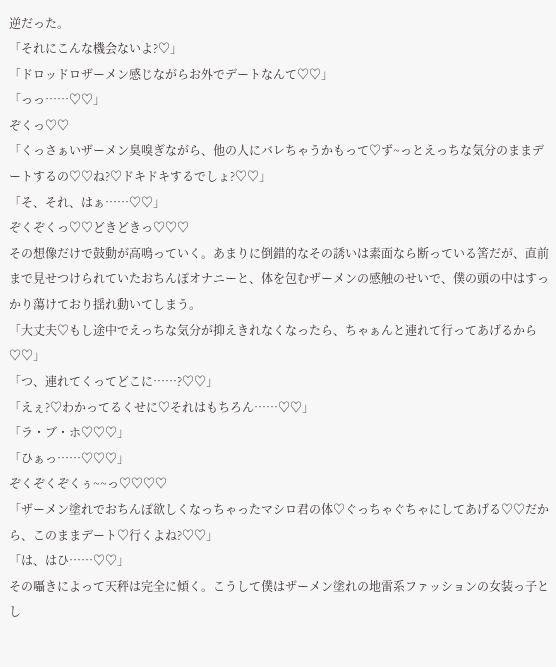逆だった。
「それにこんな機会ないよ?♡」
「ドロッドロザーメン感じながらお外でデートなんて♡♡」
「っっ……♡♡」
ぞくっ♡♡
「くっさぁいザーメン臭嗅ぎながら、他の人にバレちゃうかもって♡ず~っとえっちな気分のままデートするの♡♡ね?♡ドキドキするでしょ?♡♡」
「そ、それ、はぁ……♡♡」
ぞくぞくっ♡♡どきどきっ♡♡♡
その想像だけで鼓動が高鳴っていく。あまりに倒錯的なその誘いは素面なら断っている筈だが、直前まで見せつけられていたおちんぽオナニーと、体を包むザーメンの感触のせいで、僕の頭の中はすっかり蕩けており揺れ動いてしまう。
「大丈夫♡もし途中でえっちな気分が抑えきれなくなったら、ちゃぁんと連れて行ってあげるから♡♡」
「つ、連れてくってどこに……?♡♡」
「えぇ?♡わかってるくせに♡それはもちろん……♡♡」
「ラ・ブ・ホ♡♡♡」
「ひぁっ……♡♡♡」
ぞくぞくぞくぅ~~っ♡♡♡♡
「ザーメン塗れでおちんぽ欲しくなっちゃったマシロ君の体♡ぐっちゃぐちゃにしてあげる♡♡だから、このままデート♡行くよね?♡♡」
「は、はひ……♡♡」
その囁きによって天秤は完全に傾く。こうして僕はザーメン塗れの地雷系ファッションの女装っ子とし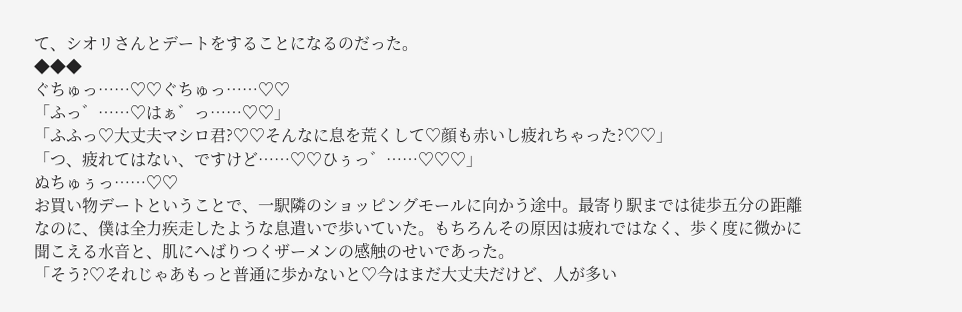て、シオリさんとデートをすることになるのだった。
◆◆◆
ぐちゅっ……♡♡ぐちゅっ……♡♡
「ふっ゛……♡はぁ゛っ……♡♡」
「ふふっ♡大丈夫マシロ君?♡♡そんなに息を荒くして♡顔も赤いし疲れちゃった?♡♡」
「つ、疲れてはない、ですけど……♡♡ひぅっ゛……♡♡♡」
ぬちゅぅっ……♡♡
お買い物デートということで、一駅隣のショッピングモールに向かう途中。最寄り駅までは徒歩五分の距離なのに、僕は全力疾走したような息遣いで歩いていた。もちろんその原因は疲れではなく、歩く度に微かに聞こえる水音と、肌にへばりつくザーメンの感触のせいであった。
「そう?♡それじゃあもっと普通に歩かないと♡今はまだ大丈夫だけど、人が多い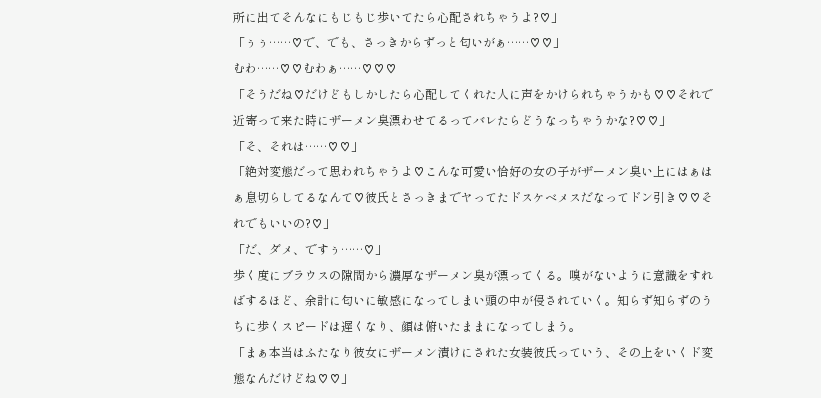所に出てそんなにもじもじ歩いてたら心配されちゃうよ?♡」
「ぅぅ……♡で、でも、さっきからずっと匂いがぁ……♡♡」
むわ……♡♡むわぁ……♡♡♡
「そうだね♡だけどもしかしたら心配してくれた人に声をかけられちゃうかも♡♡それで近寄って来た時にザーメン臭漂わせてるってバレたらどうなっちゃうかな?♡♡」
「そ、それは……♡♡」
「絶対変態だって思われちゃうよ♡こんな可愛い恰好の女の子がザーメン臭い上にはぁはぁ息切らしてるなんて♡彼氏とさっきまでヤってたドスケベメスだなってドン引き♡♡それでもいいの?♡」
「だ、ダメ、ですぅ……♡」
歩く度にブラウスの隙間から濃厚なザーメン臭が漂ってくる。嗅がないように意識をすればするほど、余計に匂いに敏感になってしまい頭の中が侵されていく。知らず知らずのうちに歩くスピードは遅くなり、顔は俯いたままになってしまう。
「まぁ本当はふたなり彼女にザーメン漬けにされた女装彼氏っていう、その上をいくド変態なんだけどね♡♡」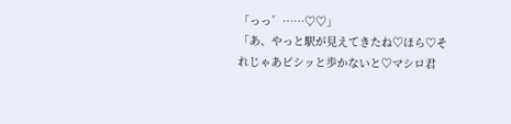「っっ゛……♡♡」
「あ、やっと駅が見えてきたね♡ほら♡それじゃあピシッと歩かないと♡マシロ君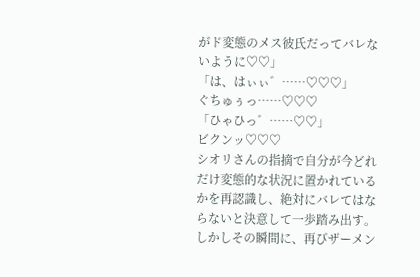がド変態のメス彼氏だってバレないように♡♡」
「は、はぃぃ゛……♡♡♡」
ぐちゅぅっ……♡♡♡
「ひゃひっ゛……♡♡」
ビクンッ♡♡♡
シオリさんの指摘で自分が今どれだけ変態的な状況に置かれているかを再認識し、絶対にバレてはならないと決意して一歩踏み出す。しかしその瞬間に、再びザーメン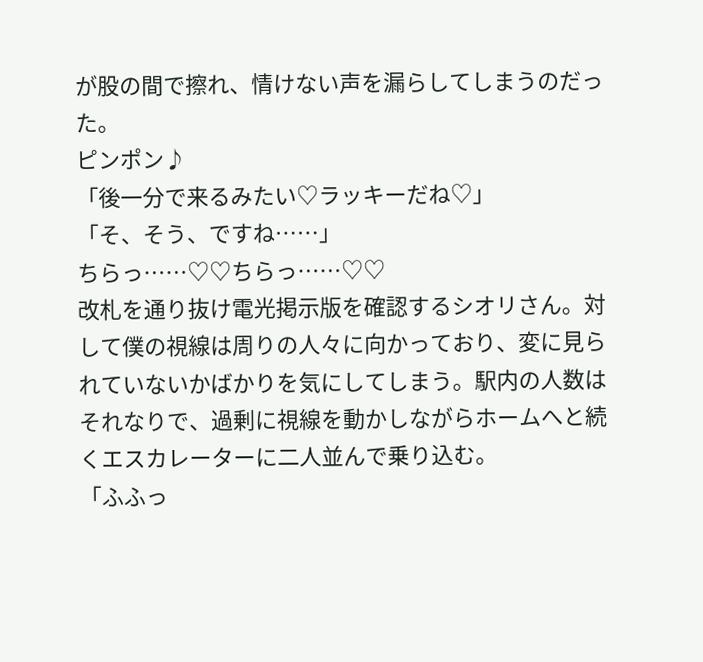が股の間で擦れ、情けない声を漏らしてしまうのだった。
ピンポン♪
「後一分で来るみたい♡ラッキーだね♡」
「そ、そう、ですね……」
ちらっ……♡♡ちらっ……♡♡
改札を通り抜け電光掲示版を確認するシオリさん。対して僕の視線は周りの人々に向かっており、変に見られていないかばかりを気にしてしまう。駅内の人数はそれなりで、過剰に視線を動かしながらホームへと続くエスカレーターに二人並んで乗り込む。
「ふふっ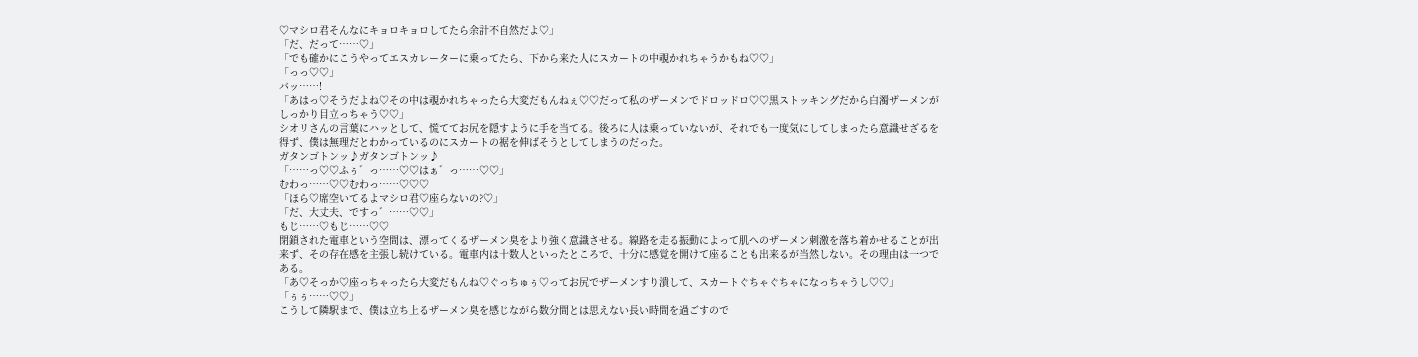♡マシロ君そんなにキョロキョロしてたら余計不自然だよ♡」
「だ、だって……♡」
「でも確かにこうやってエスカレーターに乗ってたら、下から来た人にスカートの中覗かれちゃうかもね♡♡」
「っっ♡♡」
バッ……!
「あはっ♡そうだよね♡その中は覗かれちゃったら大変だもんねぇ♡♡だって私のザーメンでドロッドロ♡♡黒ストッキングだから白濁ザーメンがしっかり目立っちゃう♡♡」
シオリさんの言葉にハッとして、慌ててお尻を隠すように手を当てる。後ろに人は乗っていないが、それでも一度気にしてしまったら意識せざるを得ず、僕は無理だとわかっているのにスカートの裾を伸ばそうとしてしまうのだった。
ガタンゴトンッ♪ガタンゴトンッ♪
「……っ♡♡ふぅ゛っ……♡♡はぁ゛っ……♡♡」
むわっ……♡♡むわっ……♡♡♡
「ほら♡席空いてるよマシロ君♡座らないの?♡」
「だ、大丈夫、ですっ゛……♡♡」
もじ……♡もじ……♡♡
閉鎖された電車という空間は、漂ってくるザーメン臭をより強く意識させる。線路を走る振動によって肌へのザーメン刺激を落ち着かせることが出来ず、その存在感を主張し続けている。電車内は十数人といったところで、十分に感覚を開けて座ることも出来るが当然しない。その理由は一つである。
「あ♡そっか♡座っちゃったら大変だもんね♡ぐっちゅぅ♡ってお尻でザーメンすり潰して、スカートぐちゃぐちゃになっちゃうし♡♡」
「ぅぅ……♡♡」
こうして隣駅まで、僕は立ち上るザーメン臭を感じながら数分間とは思えない長い時間を過ごすので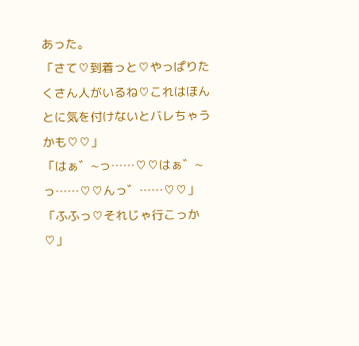あった。
「さて♡到着っと♡やっぱりたくさん人がいるね♡これはほんとに気を付けないとバレちゃうかも♡♡」
「はぁ゛~っ……♡♡はぁ゛~っ……♡♡んっ゛……♡♡」
「ふふっ♡それじゃ行こっか♡」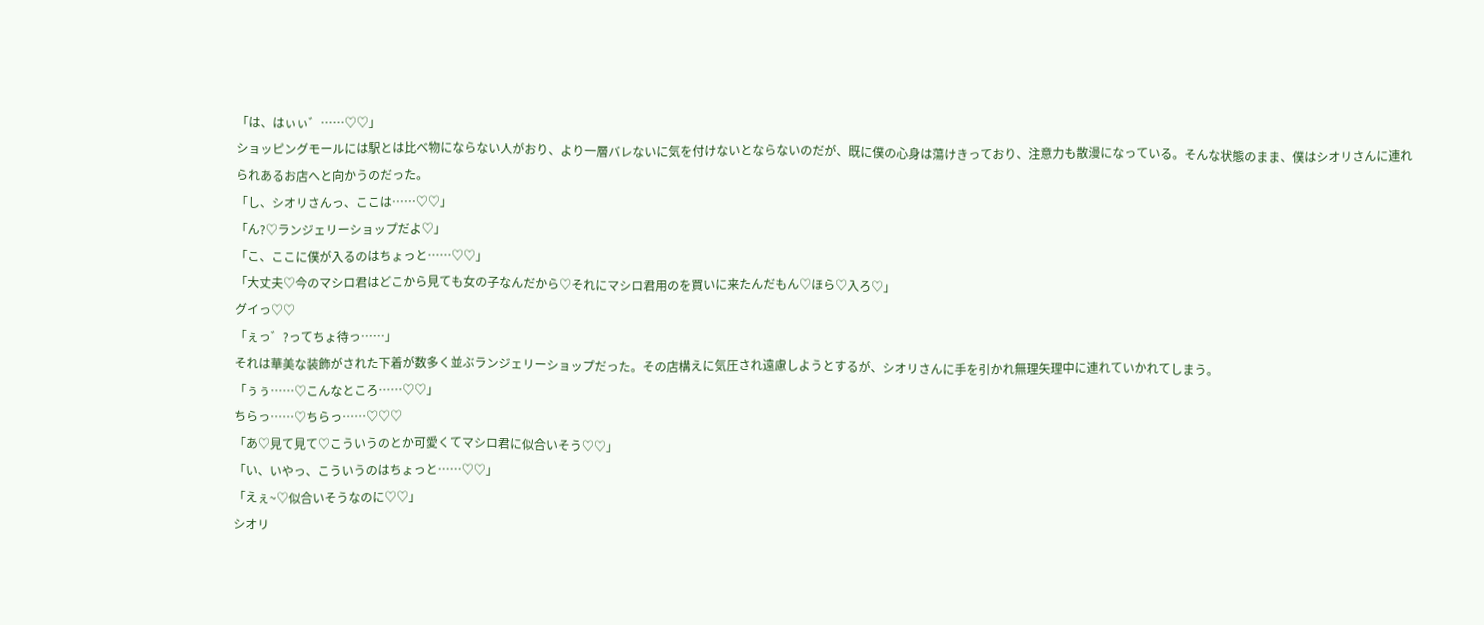「は、はぃぃ゛……♡♡」
ショッピングモールには駅とは比べ物にならない人がおり、より一層バレないに気を付けないとならないのだが、既に僕の心身は蕩けきっており、注意力も散漫になっている。そんな状態のまま、僕はシオリさんに連れられあるお店へと向かうのだった。
「し、シオリさんっ、ここは……♡♡」
「ん?♡ランジェリーショップだよ♡」
「こ、ここに僕が入るのはちょっと……♡♡」
「大丈夫♡今のマシロ君はどこから見ても女の子なんだから♡それにマシロ君用のを買いに来たんだもん♡ほら♡入ろ♡」
グイっ♡♡
「ぇっ゛?ってちょ待っ……」
それは華美な装飾がされた下着が数多く並ぶランジェリーショップだった。その店構えに気圧され遠慮しようとするが、シオリさんに手を引かれ無理矢理中に連れていかれてしまう。
「ぅぅ……♡こんなところ……♡♡」
ちらっ……♡ちらっ……♡♡♡
「あ♡見て見て♡こういうのとか可愛くてマシロ君に似合いそう♡♡」
「い、いやっ、こういうのはちょっと……♡♡」
「えぇ~♡似合いそうなのに♡♡」
シオリ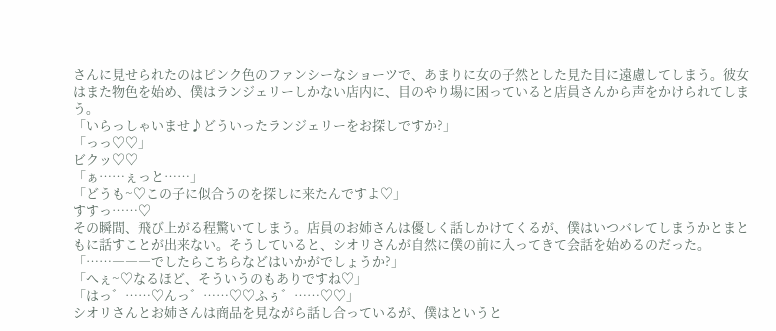さんに見せられたのはピンク色のファンシーなショーツで、あまりに女の子然とした見た目に遠慮してしまう。彼女はまた物色を始め、僕はランジェリーしかない店内に、目のやり場に困っていると店員さんから声をかけられてしまう。
「いらっしゃいませ♪どういったランジェリーをお探しですか?」
「っっ♡♡」
ビクッ♡♡
「ぁ……ぇっと……」
「どうも~♡この子に似合うのを探しに来たんですよ♡」
すすっ……♡
その瞬間、飛び上がる程驚いてしまう。店員のお姉さんは優しく話しかけてくるが、僕はいつバレてしまうかとまともに話すことが出来ない。そうしていると、シオリさんが自然に僕の前に入ってきて会話を始めるのだった。
「……―――でしたらこちらなどはいかがでしょうか?」
「へぇ~♡なるほど、そういうのもありですね♡」
「はっ゛……♡んっ゛……♡♡ふぅ゛……♡♡」
シオリさんとお姉さんは商品を見ながら話し合っているが、僕はというと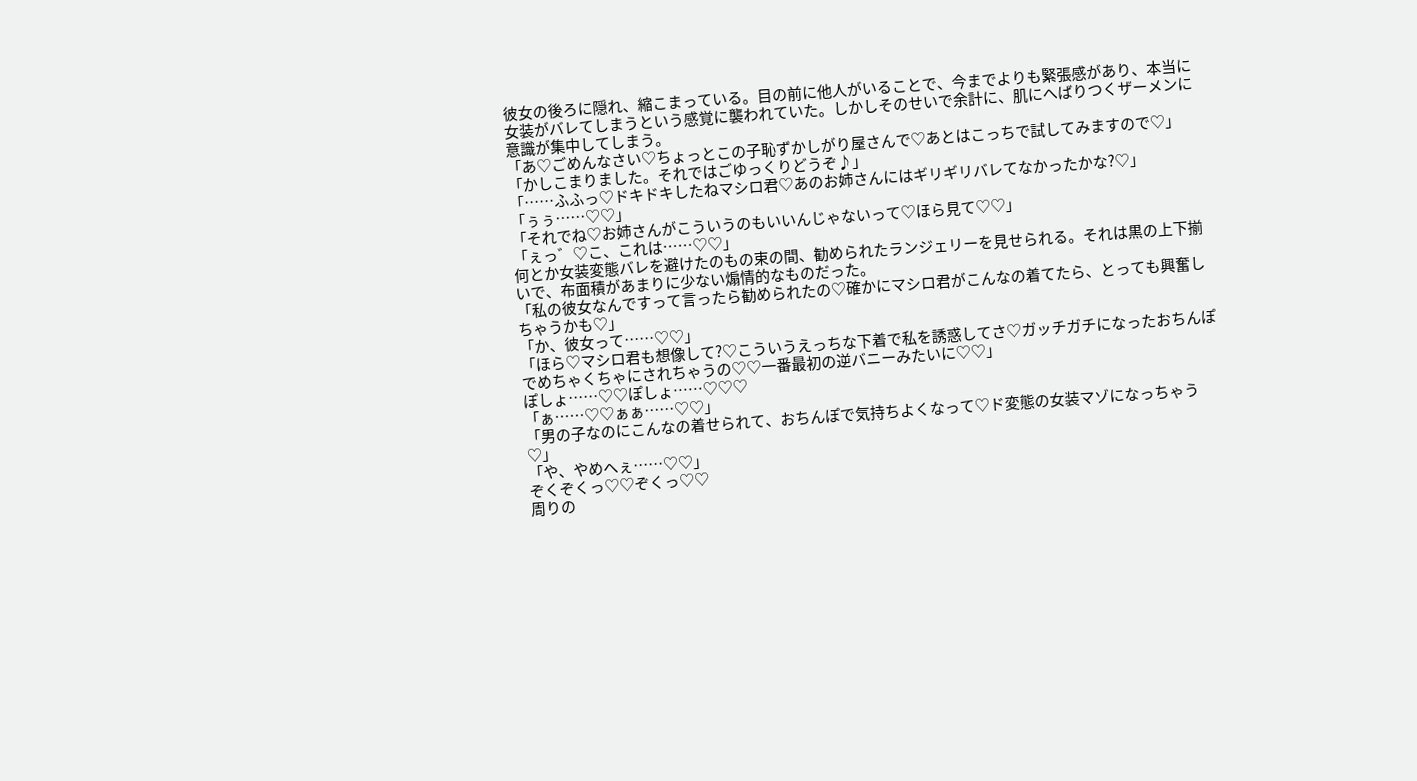彼女の後ろに隠れ、縮こまっている。目の前に他人がいることで、今までよりも緊張感があり、本当に女装がバレてしまうという感覚に襲われていた。しかしそのせいで余計に、肌にへばりつくザーメンに意識が集中してしまう。
「あ♡ごめんなさい♡ちょっとこの子恥ずかしがり屋さんで♡あとはこっちで試してみますので♡」
「かしこまりました。それではごゆっくりどうぞ♪」
「……ふふっ♡ドキドキしたねマシロ君♡あのお姉さんにはギリギリバレてなかったかな?♡」
「ぅぅ……♡♡」
「それでね♡お姉さんがこういうのもいいんじゃないって♡ほら見て♡♡」
「ぇっ゛♡こ、これは……♡♡」
何とか女装変態バレを避けたのもの束の間、勧められたランジェリーを見せられる。それは黒の上下揃いで、布面積があまりに少ない煽情的なものだった。
「私の彼女なんですって言ったら勧められたの♡確かにマシロ君がこんなの着てたら、とっても興奮しちゃうかも♡」
「か、彼女って……♡♡」
「ほら♡マシロ君も想像して?♡こういうえっちな下着で私を誘惑してさ♡ガッチガチになったおちんぽでめちゃくちゃにされちゃうの♡♡一番最初の逆バニーみたいに♡♡」
ぽしょ……♡♡ぽしょ……♡♡♡
「ぁ……♡♡ぁぁ……♡♡」
「男の子なのにこんなの着せられて、おちんぽで気持ちよくなって♡ド変態の女装マゾになっちゃう♡」
「や、やめへぇ……♡♡」
ぞくぞくっ♡♡ぞくっ♡♡
周りの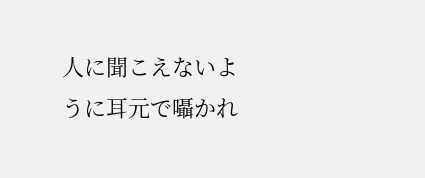人に聞こえないように耳元で囁かれ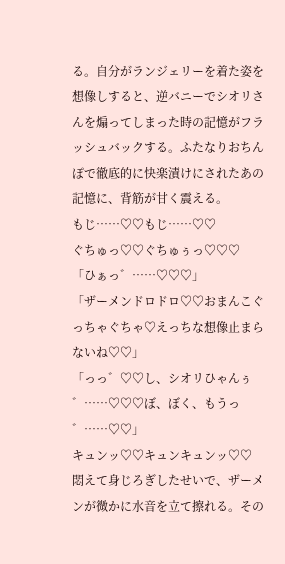る。自分がランジェリーを着た姿を想像しすると、逆バニーでシオリさんを煽ってしまった時の記憶がフラッシュバックする。ふたなりおちんぽで徹底的に快楽漬けにされたあの記憶に、背筋が甘く震える。
もじ……♡♡もじ……♡♡
ぐちゅっ♡♡ぐちゅぅっ♡♡♡
「ひぁっ゛……♡♡♡」
「ザーメンドロドロ♡♡おまんこぐっちゃぐちゃ♡えっちな想像止まらないね♡♡」
「っっ゛♡♡し、シオリひゃんぅ゛……♡♡♡ぼ、ぼく、もうっ゛……♡♡」
キュンッ♡♡キュンキュンッ♡♡
悶えて身じろぎしたせいで、ザーメンが微かに水音を立て擦れる。その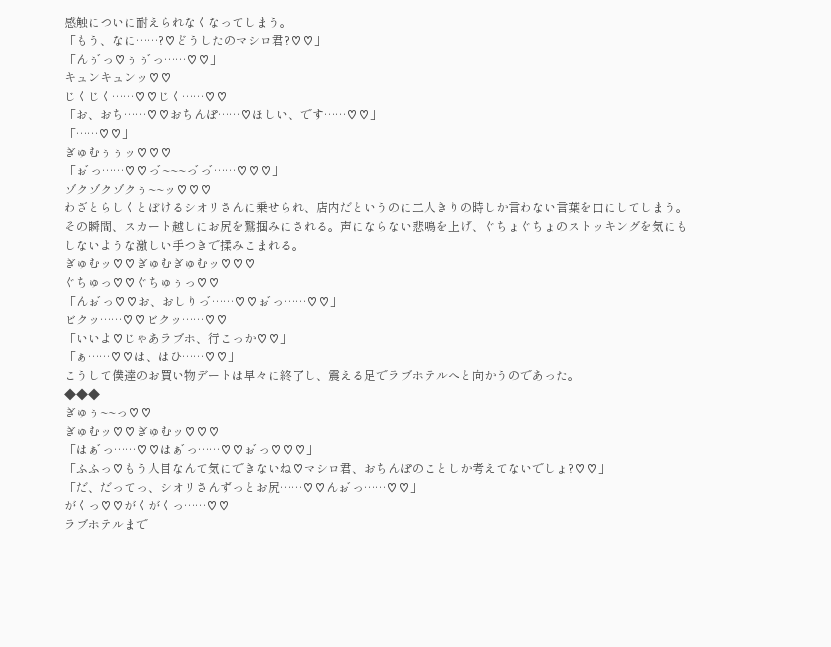感触についに耐えられなくなってしまう。
「もう、なに……?♡どうしたのマシロ君?♡♡」
「んぅ゛っ♡ぅぅ゛っ……♡♡」
キュンキュンッ♡♡
じくじく……♡♡じく……♡♡
「お、おち……♡♡おちんぽ……♡ほしい、です……♡♡」
「……♡♡」
ぎゅむぅぅッ♡♡♡
「ぉ゛っ……♡♡っ゛~~~っ゛っ゛……♡♡♡」
ゾクゾクゾクぅ~~ッ♡♡♡
わざとらしくとぼけるシオリさんに乗せられ、店内だというのに二人きりの時しか言わない言葉を口にしてしまう。その瞬間、スカート越しにお尻を鷲掴みにされる。声にならない悲鳴を上げ、ぐちょぐちょのストッキングを気にもしないような激しい手つきで揉みこまれる。
ぎゅむッ♡♡ぎゅむぎゅむッ♡♡♡
ぐちゅっ♡♡ぐちゅぅっ♡♡
「んぉ゛っ♡♡お、おしりっ゛……♡♡ぉ゛っ……♡♡」
ビクッ……♡♡ビクッ……♡♡
「いいよ♡じゃあラブホ、行こっか♡♡」
「ぁ……♡♡は、はひ……♡♡」
こうして僕達のお買い物デートは早々に終了し、震える足でラブホテルへと向かうのであった。
◆◆◆
ぎゅぅ~~っ♡♡
ぎゅむッ♡♡ぎゅむッ♡♡♡
「はぁ゛っ……♡♡はぁ゛っ……♡♡ぉ゛っ♡♡♡」
「ふふっ♡もう人目なんて気にできないね♡マシロ君、おちんぽのことしか考えてないでしょ?♡♡」
「だ、だってっ、シオリさんずっとお尻……♡♡んぉ゛っ……♡♡」
がくっ♡♡がくがくっ……♡♡
ラブホテルまで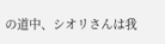の道中、シオリさんは我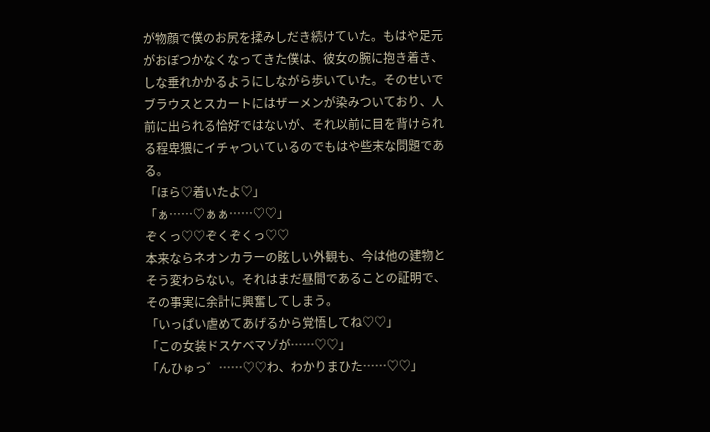が物顔で僕のお尻を揉みしだき続けていた。もはや足元がおぼつかなくなってきた僕は、彼女の腕に抱き着き、しな垂れかかるようにしながら歩いていた。そのせいでブラウスとスカートにはザーメンが染みついており、人前に出られる恰好ではないが、それ以前に目を背けられる程卑猥にイチャついているのでもはや些末な問題である。
「ほら♡着いたよ♡」
「ぁ……♡ぁぁ……♡♡」
ぞくっ♡♡ぞくぞくっ♡♡
本来ならネオンカラーの眩しい外観も、今は他の建物とそう変わらない。それはまだ昼間であることの証明で、その事実に余計に興奮してしまう。
「いっぱい虐めてあげるから覚悟してね♡♡」
「この女装ドスケベマゾが……♡♡」
「んひゅっ゛……♡♡わ、わかりまひた……♡♡」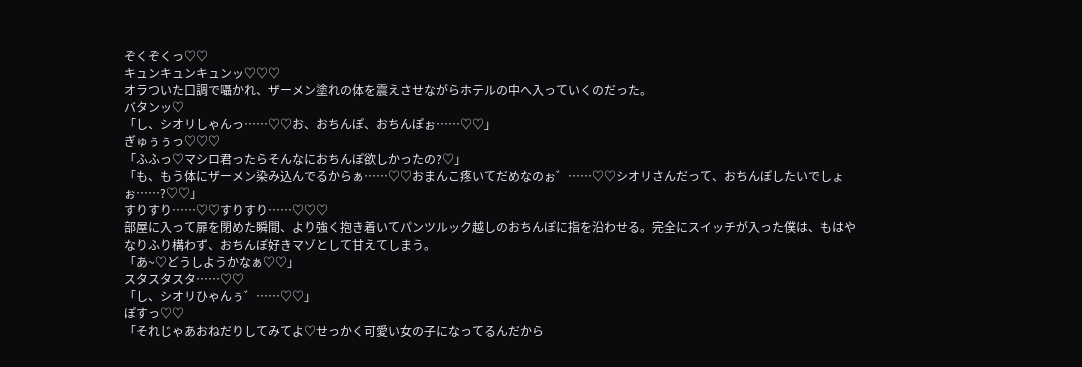ぞくぞくっ♡♡
キュンキュンキュンッ♡♡♡
オラついた口調で囁かれ、ザーメン塗れの体を震えさせながらホテルの中へ入っていくのだった。
バタンッ♡
「し、シオリしゃんっ……♡♡お、おちんぽ、おちんぽぉ……♡♡」
ぎゅぅぅっ♡♡♡
「ふふっ♡マシロ君ったらそんなにおちんぽ欲しかったの?♡」
「も、もう体にザーメン染み込んでるからぁ……♡♡おまんこ疼いてだめなのぉ゛……♡♡シオリさんだって、おちんぽしたいでしょぉ……?♡♡」
すりすり……♡♡すりすり……♡♡♡
部屋に入って扉を閉めた瞬間、より強く抱き着いてパンツルック越しのおちんぽに指を沿わせる。完全にスイッチが入った僕は、もはやなりふり構わず、おちんぽ好きマゾとして甘えてしまう。
「あ~♡どうしようかなぁ♡♡」
スタスタスタ……♡♡
「し、シオリひゃんぅ゛……♡♡」
ぽすっ♡♡
「それじゃあおねだりしてみてよ♡せっかく可愛い女の子になってるんだから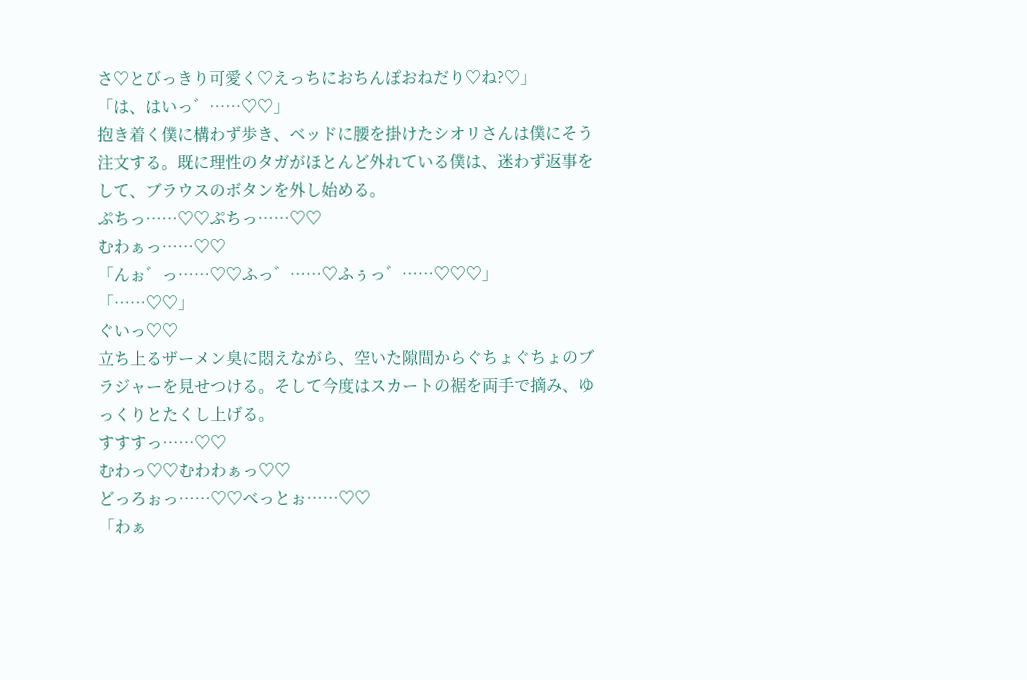さ♡とびっきり可愛く♡えっちにおちんぽおねだり♡ね?♡」
「は、はいっ゛……♡♡」
抱き着く僕に構わず歩き、ベッドに腰を掛けたシオリさんは僕にそう注文する。既に理性のタガがほとんど外れている僕は、迷わず返事をして、ブラウスのボタンを外し始める。
ぷちっ……♡♡ぷちっ……♡♡
むわぁっ……♡♡
「んぉ゛っ……♡♡ふっ゛……♡ふぅっ゛……♡♡♡」
「……♡♡」
ぐいっ♡♡
立ち上るザーメン臭に悶えながら、空いた隙間からぐちょぐちょのブラジャーを見せつける。そして今度はスカートの裾を両手で摘み、ゆっくりとたくし上げる。
すすすっ……♡♡
むわっ♡♡むわわぁっ♡♡
どっろぉっ……♡♡べっとぉ……♡♡
「わぁ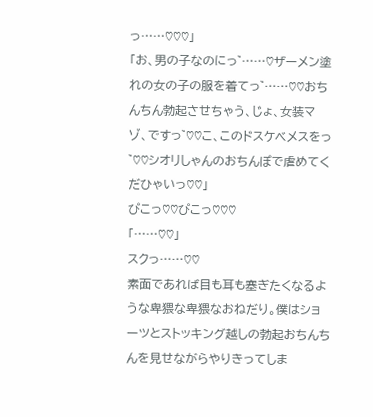っ……♡♡♡」
「お、男の子なのにっ゛……♡ザーメン塗れの女の子の服を着てっ゛……♡♡おちんちん勃起させちゃう、じょ、女装マゾ、ですっ゛♡♡こ、このドスケベメスをっ゛♡♡シオリしゃんのおちんぽで虐めてくだひゃいっ♡♡」
ぴこっ♡♡ぴこっ♡♡♡
「……♡♡」
スクっ……♡♡
素面であれば目も耳も塞ぎたくなるような卑猥な卑猥なおねだり。僕はショーツとストッキング越しの勃起おちんちんを見せながらやりきってしま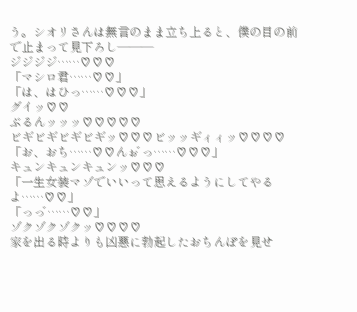う。シオリさんは無言のまま立ち上ると、僕の目の前で止まって見下ろし―――
ジジジジ……♡♡♡
「マシロ君……♡♡」
「は、はひっ……♡♡♡」
グイッ♡♡
ぶるんッッッ♡♡♡♡♡
ビギビギビギビギッ♡♡♡ビッッギィィッ♡♡♡♡
「お、おち……♡♡んぉ゛っ……♡♡♡」
キュンキュンキュンッ♡♡♡
「一生女装マゾでいいって思えるようにしてやるよ……♡♡」
「っっ゛……♡♡」
ゾクゾクゾクッ♡♡♡♡
家を出る時よりも凶悪に勃起したおちんぽを見せ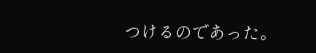つけるのであった。